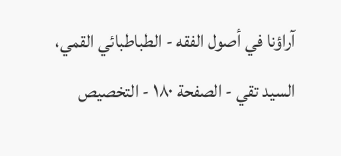آراؤنا في أصول الفقه - الطباطبائي القمي، السيد تقي - الصفحة ١٨٠ - التخصيص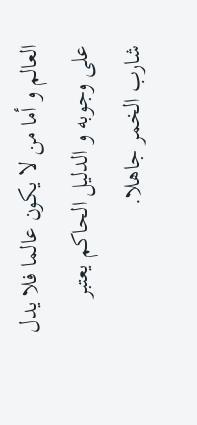العالم و أما من لا يكون عالما فلا يدل على وجوبه و الدليل الحاكم يعتبر شارب الخمر جاهلا.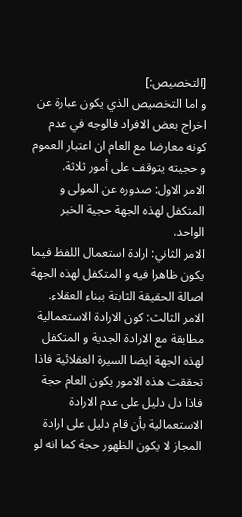[التخصيص:]
و اما التخصيص الذي يكون عبارة عن اخراج بعض الافراد فالوجه في عدم كونه معارضا مع العام ان اعتبار العموم و حجيته يتوقف على أمور ثلاثة.
الامر الاول: صدوره عن المولى و المتكفل لهذه الجهة حجية الخبر الواحد.
الامر الثاني: ارادة استعمال اللفظ فيما يكون ظاهرا فيه و المتكفل لهذه الجهة اصالة الحقيقة الثابتة ببناء العقلاء.
الامر الثالث: كون الارادة الاستعمالية مطابقة مع الارادة الجدية و المتكفل لهذه الجهة ايضا السيرة العقلائية فاذا تحققت هذه الامور يكون العام حجة فاذا دل دليل على عدم الارادة الاستعمالية بأن قام دليل على ارادة المجاز لا يكون الظهور حجة كما انه لو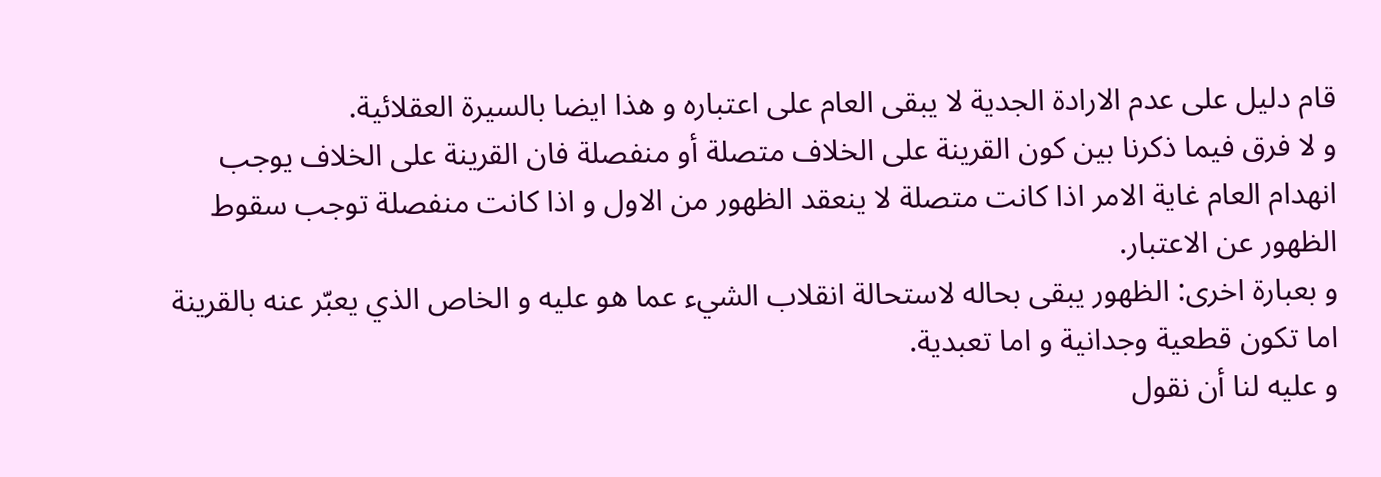قام دليل على عدم الارادة الجدية لا يبقى العام على اعتباره و هذا ايضا بالسيرة العقلائية.
و لا فرق فيما ذكرنا بين كون القرينة على الخلاف متصلة أو منفصلة فان القرينة على الخلاف يوجب انهدام العام غاية الامر اذا كانت متصلة لا ينعقد الظهور من الاول و اذا كانت منفصلة توجب سقوط الظهور عن الاعتبار.
و بعبارة اخرى: الظهور يبقى بحاله لاستحالة انقلاب الشيء عما هو عليه و الخاص الذي يعبّر عنه بالقرينة اما تكون قطعية وجدانية و اما تعبدية.
و عليه لنا أن نقول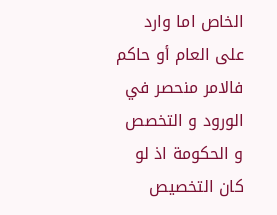الخاص اما وارد على العام أو حاكم فالامر منحصر في الورود و التخصص و الحكومة اذ لو كان التخصيص